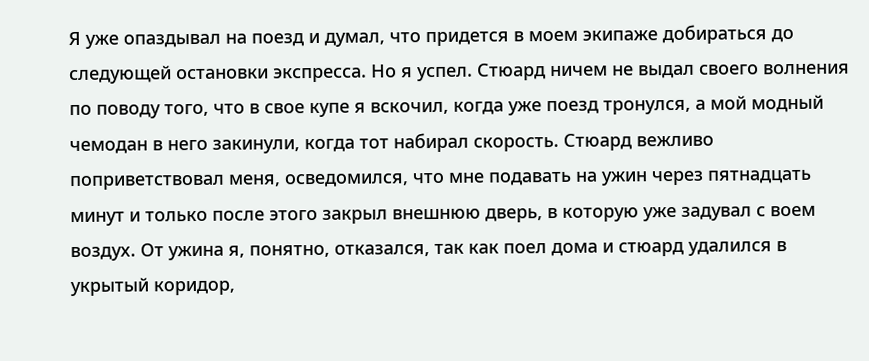Я уже опаздывал на поезд и думал, что придется в моем экипаже добираться до следующей остановки экспресса. Но я успел. Стюард ничем не выдал своего волнения по поводу того, что в свое купе я вскочил, когда уже поезд тронулся, а мой модный чемодан в него закинули, когда тот набирал скорость. Стюард вежливо поприветствовал меня, осведомился, что мне подавать на ужин через пятнадцать минут и только после этого закрыл внешнюю дверь, в которую уже задувал с воем воздух. От ужина я, понятно, отказался, так как поел дома и стюард удалился в укрытый коридор,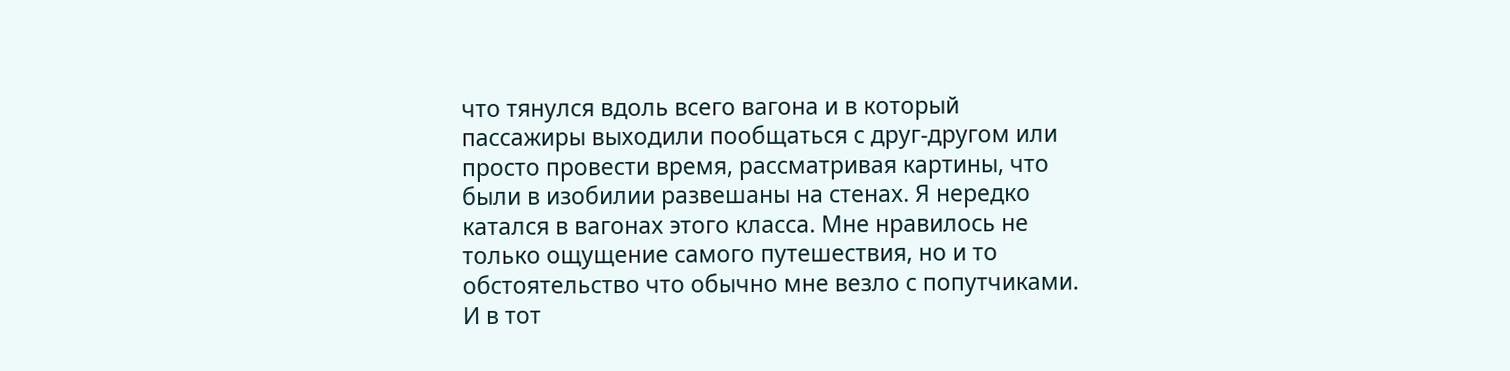что тянулся вдоль всего вагона и в который пассажиры выходили пообщаться с друг-другом или просто провести время, рассматривая картины, что были в изобилии развешаны на стенах. Я нередко катался в вагонах этого класса. Мне нравилось не только ощущение самого путешествия, но и то обстоятельство что обычно мне везло с попутчиками. И в тот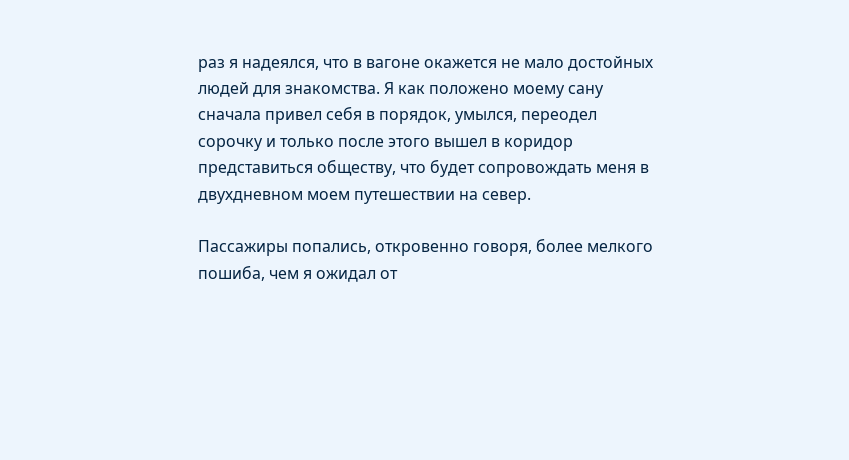раз я надеялся, что в вагоне окажется не мало достойных людей для знакомства. Я как положено моему сану сначала привел себя в порядок, умылся, переодел сорочку и только после этого вышел в коридор представиться обществу, что будет сопровождать меня в двухдневном моем путешествии на север.

Пассажиры попались, откровенно говоря, более мелкого пошиба, чем я ожидал от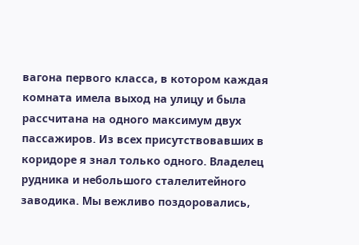вагона первого класса, в котором каждая комната имела выход на улицу и была рассчитана на одного максимум двух пассажиров. Из всех присутствовавших в коридоре я знал только одного. Владелец рудника и небольшого сталелитейного заводика. Мы вежливо поздоровались,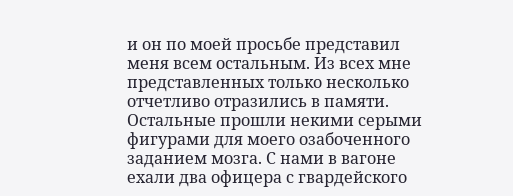и он по моей просьбе представил меня всем остальным. Из всех мне представленных только несколько отчетливо отразились в памяти. Остальные прошли некими серыми фигурами для моего озабоченного заданием мозга. С нами в вагоне ехали два офицера с гвардейского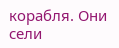корабля. Они сели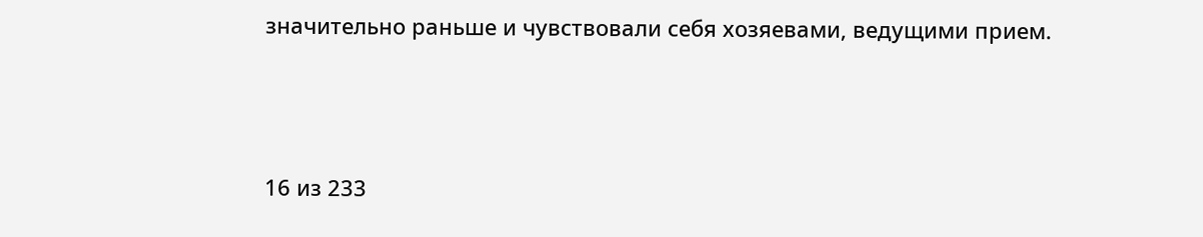значительно раньше и чувствовали себя хозяевами, ведущими прием.



16 из 233